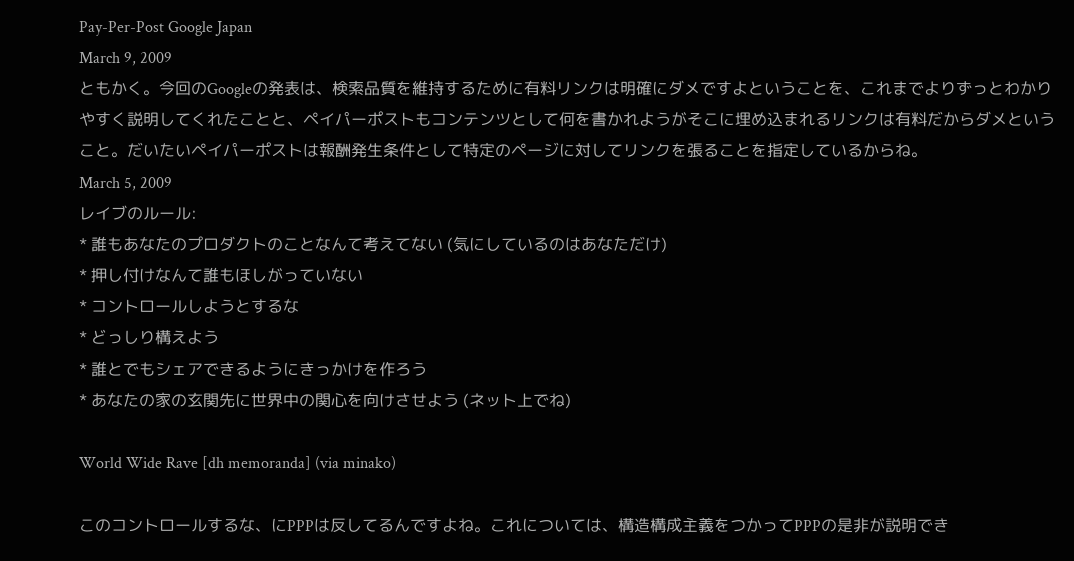Pay-Per-Post Google Japan
March 9, 2009
ともかく。今回のGoogleの発表は、検索品質を維持するために有料リンクは明確にダメですよということを、これまでよりずっとわかりやすく説明してくれたことと、ペイパーポストもコンテンツとして何を書かれようがそこに埋め込まれるリンクは有料だからダメということ。だいたいペイパーポストは報酬発生条件として特定のページに対してリンクを張ることを指定しているからね。
March 5, 2009
レイブのルール:
* 誰もあなたのプロダクトのことなんて考えてない (気にしているのはあなただけ)
* 押し付けなんて誰もほしがっていない
* コントロールしようとするな
* どっしり構えよう
* 誰とでもシェアできるようにきっかけを作ろう
* あなたの家の玄関先に世界中の関心を向けさせよう (ネット上でね)

World Wide Rave [dh memoranda] (via minako)

このコントロールするな、にPPPは反してるんですよね。これについては、構造構成主義をつかってPPPの是非が説明でき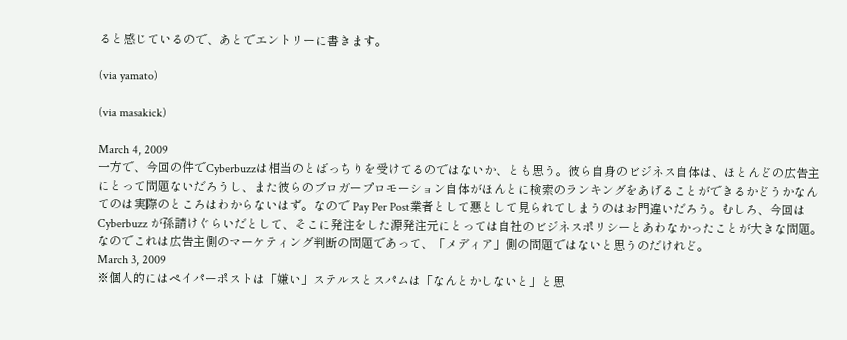ると感じているので、あとでエントリーに書きます。

(via yamato)

(via masakick)

March 4, 2009
一方で、今回の件でCyberbuzzは相当のとばっちりを受けてるのではないか、とも思う。彼ら自身のビジネス自体は、ほとんどの広告主にとって問題ないだろうし、また彼らのブロガープロモーション自体がほんとに検索のランキングをあげることができるかどうかなんてのは実際のところはわからないはず。なので Pay Per Post業者として悪として見られてしまうのはお門違いだろう。むしろ、今回は Cyberbuzz が孫請けぐらいだとして、そこに発注をした源発注元にとっては自社のビジネスポリシーとあわなかったことが大きな問題。なのでこれは広告主側のマーケティング判断の問題であって、「メディア」側の問題ではないと思うのだけれど。
March 3, 2009
※個人的にはペイパーポストは「嫌い」ステルスとスパムは「なんとかしないと」と思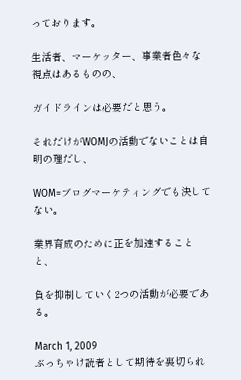っております。

生活者、マーケッター、事業者色々な視点はあるものの、

ガイドラインは必要だと思う。

それだけがWOMJの活動でないことは自明の理だし、

WOM=ブログマーケティングでも決してない。

業界育成のために正を加速することと、

負を抑制していく2つの活動が必要である。

March 1, 2009
ぶっちゃけ読者として期待を裏切られ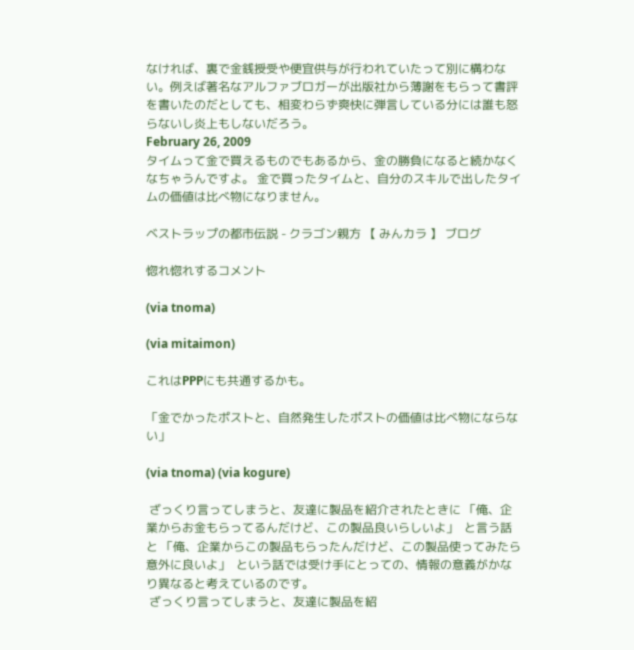なければ、裏で金銭授受や便宜供与が行われていたって別に構わない。例えば著名なアルファブロガーが出版社から薄謝をもらって書評を書いたのだとしても、相変わらず爽快に弾言している分には誰も怒らないし炎上もしないだろう。
February 26, 2009
タイムって金で買えるものでもあるから、金の勝負になると続かなくなちゃうんですよ。 金で買ったタイムと、自分のスキルで出したタイムの価値は比べ物になりません。

ベストラップの都市伝説 - クラゴン親方 【 みんカラ 】 ブログ

惚れ惚れするコメント

(via tnoma)

(via mitaimon)

これはPPPにも共通するかも。

「金でかったポストと、自然発生したポストの価値は比べ物にならない」

(via tnoma) (via kogure)

 ざっくり言ってしまうと、友達に製品を紹介されたときに 「俺、企業からお金もらってるんだけど、この製品良いらしいよ」  と言う話と 「俺、企業からこの製品もらったんだけど、この製品使ってみたら意外に良いよ」  という話では受け手にとっての、情報の意義がかなり異なると考えているのです。
 ざっくり言ってしまうと、友達に製品を紹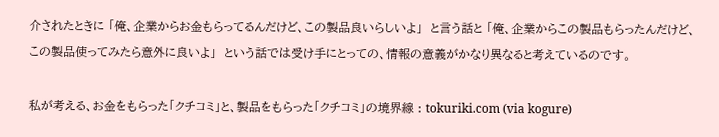介されたときに 「俺、企業からお金もらってるんだけど、この製品良いらしいよ」  と言う話と 「俺、企業からこの製品もらったんだけど、この製品使ってみたら意外に良いよ」  という話では受け手にとっての、情報の意義がかなり異なると考えているのです。

私が考える、お金をもらった「クチコミ」と、製品をもらった「クチコミ」の境界線 : tokuriki.com (via kogure)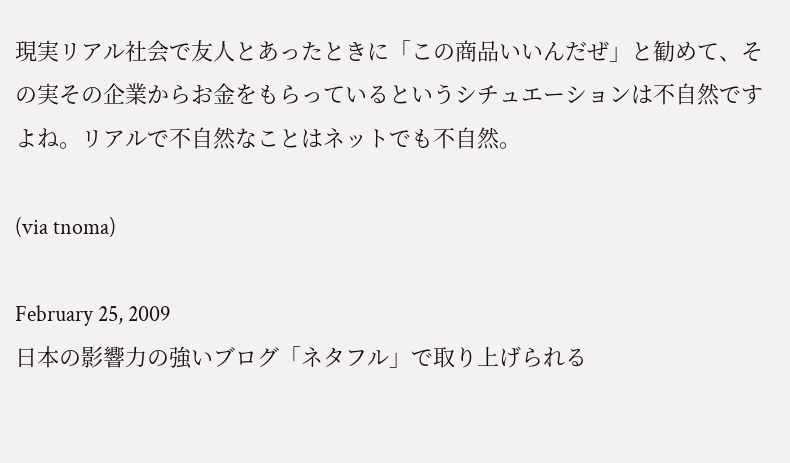現実リアル社会で友人とあったときに「この商品いいんだぜ」と勧めて、その実その企業からお金をもらっているというシチュエーションは不自然ですよね。リアルで不自然なことはネットでも不自然。

(via tnoma)

February 25, 2009
日本の影響力の強いブログ「ネタフル」で取り上げられる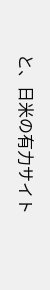と、日米の有力サイト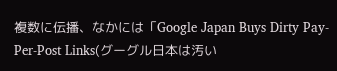複数に伝播、なかには「Google Japan Buys Dirty Pay-Per-Post Links(グーグル日本は汚い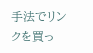手法でリンクを買っ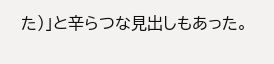た)」と辛らつな見出しもあった。